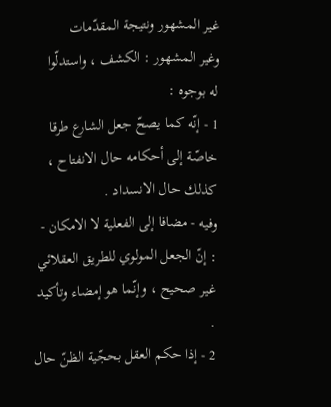غير المشهور ونتيجة المقدّمات
وغير المشهور : الكشف ، واستدلّوا له بوجوه :
1 - إنّه كما يصحّ جعل الشارع طرقا خاصّة إلى أحكامه حال الانفتاح ، كذلك حال الانسداد .
وفيه - مضافا إلى الفعلية لا الامكان - : إنّ الجعل المولوي للطريق العقلائي غير صحيح ، وإنّما هو إمضاء وتأكيد .
2 - إذا حكم العقل بحجّية الظنّ حال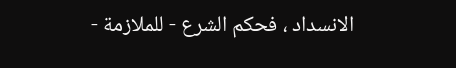الانسداد ، فحكم الشرع - للملازمة -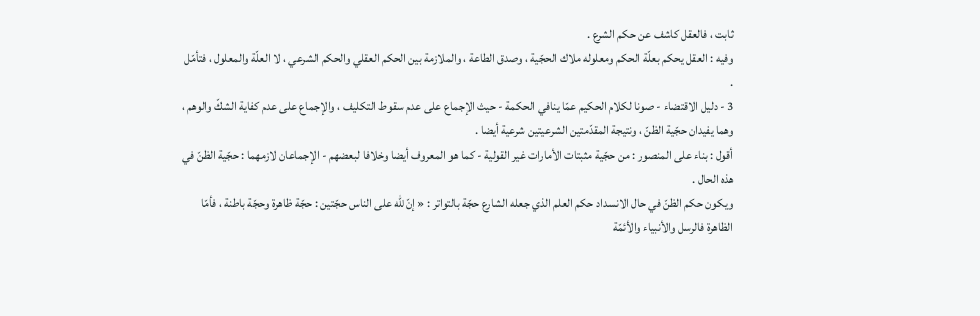ثابت ، فالعقل كاشف عن حكم الشرع .
وفيه : العقل يحكم بعلّة الحكم ومعلوله ملاك الحجّية ، وصدق الطاعة ، والملازمة بين الحكم العقلي والحكم الشرعي ، لا العلّة والمعلول ، فتأمّل .
3 - دليل الاقتضاء - صونا لكلام الحكيم عمّا ينافي الحكمة - حيث الإجماع على عدم سقوط التكليف ، والإجماع على عدم كفاية الشكّ والوهم ، وهما يفيدان حجّية الظنّ ، ونتيجة المقدّمتين الشرعيتين شرعية أيضا .
أقول : بناء على المنصور : من حجّية مثبتات الأمارات غير القولية - كما هو المعروف أيضا وخلافا لبعضهم - الإجماعان لازمهما : حجّية الظنّ في هذه الحال .
ويكون حكم الظنّ في حال الانسداد حكم العلم الذي جعله الشارع حجّة بالتواتر : « إنّ للّه على الناس حجّتين : حجّة ظاهرة وحجّة باطنة ، فأمّا الظاهرة فالرسل والأنبياء والأئمّة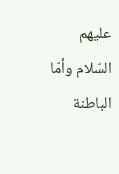عليهم السّلام وأمّا الباطنة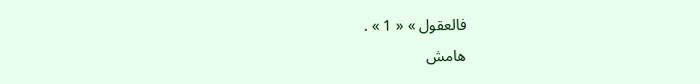فالعقول » « 1 » .
هامش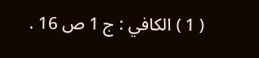( 1 ) الكافي : ج 1 ص 16 .